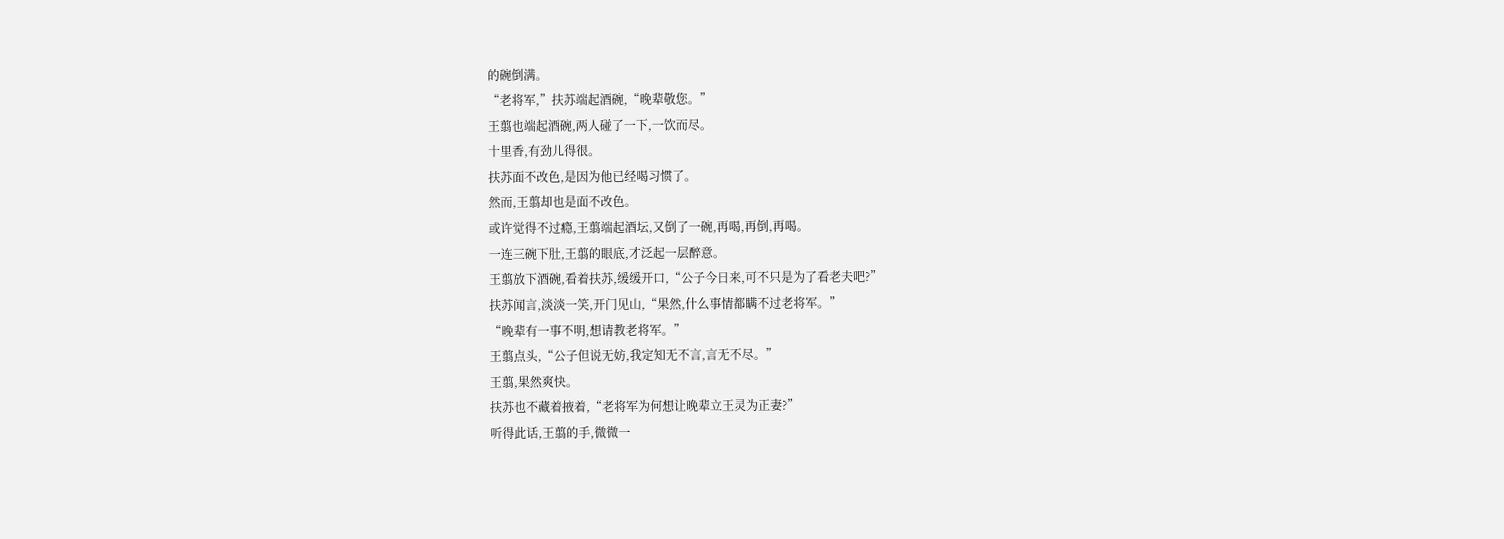的碗倒满。
“老将军,”扶苏端起酒碗,“晚辈敬您。”
王翦也端起酒碗,两人碰了一下,一饮而尽。
十里香,有劲儿得很。
扶苏面不改色,是因为他已经喝习惯了。
然而,王翦却也是面不改色。
或许觉得不过瘾,王翦端起酒坛,又倒了一碗,再喝,再倒,再喝。
一连三碗下肚,王翦的眼底,才泛起一层醉意。
王翦放下酒碗,看着扶苏,缓缓开口,“公子今日来,可不只是为了看老夫吧?”
扶苏闻言,淡淡一笑,开门见山,“果然,什么事情都瞒不过老将军。”
“晚辈有一事不明,想请教老将军。”
王翦点头,“公子但说无妨,我定知无不言,言无不尽。”
王翦,果然爽快。
扶苏也不藏着掖着,“老将军为何想让晚辈立王灵为正妻?”
听得此话,王翦的手,微微一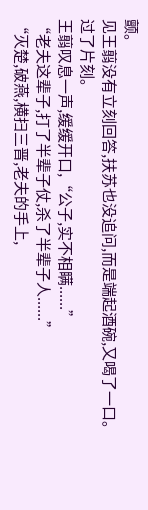颤。
见王翦没有立刻回答,扶苏也没追问,而是端起酒碗,又喝了一口。
过了片刻。
王翦叹息一声,缓缓开口,“公子,实不相瞒......”
“老夫这辈子,打了半辈子仗,杀了半辈子人......”
“灭楚,破燕,横扫三晋,老夫的手上,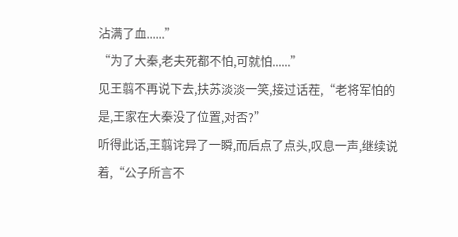沾满了血......”
“为了大秦,老夫死都不怕,可就怕......”
见王翦不再说下去,扶苏淡淡一笑,接过话茬,“老将军怕的是,王家在大秦没了位置,对否?”
听得此话,王翦诧异了一瞬,而后点了点头,叹息一声,继续说着,“公子所言不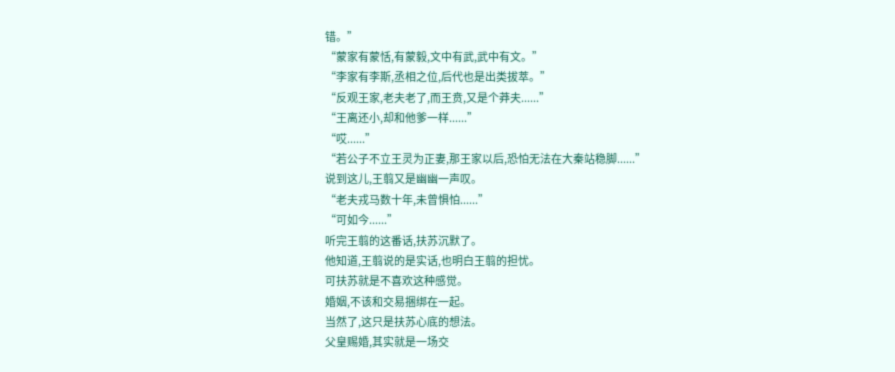错。”
“蒙家有蒙恬,有蒙毅,文中有武,武中有文。”
“李家有李斯,丞相之位,后代也是出类拔萃。”
“反观王家,老夫老了,而王贲,又是个莽夫......”
“王离还小,却和他爹一样......”
“哎......”
“若公子不立王灵为正妻,那王家以后,恐怕无法在大秦站稳脚......”
说到这儿,王翦又是幽幽一声叹。
“老夫戎马数十年,未曾惧怕......”
“可如今......”
听完王翦的这番话,扶苏沉默了。
他知道,王翦说的是实话,也明白王翦的担忧。
可扶苏就是不喜欢这种感觉。
婚姻,不该和交易捆绑在一起。
当然了,这只是扶苏心底的想法。
父皇赐婚,其实就是一场交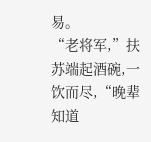易。
“老将军,”扶苏端起酒碗,一饮而尽,“晚辈知道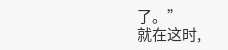了。”
就在这时,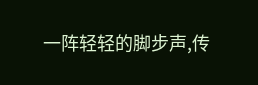一阵轻轻的脚步声,传